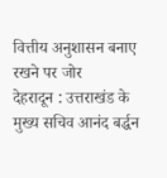वित्तीय अनुशासन बनाए रखने पर जोर
देहरादून : उत्तराखंड के मुख्य सचिव आनंद बर्द्धन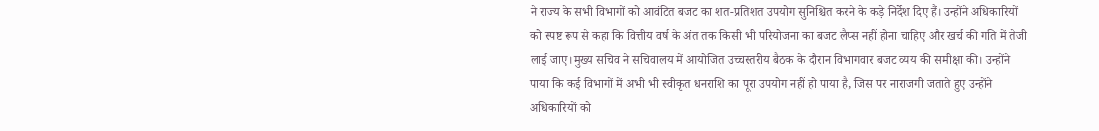ने राज्य के सभी विभागों को आवंटित बजट का शत-प्रतिशत उपयोग सुनिश्चित करने के कड़े निर्देश दिए हैं। उन्होंने अधिकारियों को स्पष्ट रूप से कहा कि वित्तीय वर्ष के अंत तक किसी भी परियोजना का बजट लैप्स नहीं होना चाहिए और खर्च की गति में तेजी लाई जाए।मुख्य सचिव ने सचिवालय में आयोजित उच्चस्तरीय बैठक के दौरान विभागवार बजट व्यय की समीक्षा की। उन्होंने पाया कि कई विभागों में अभी भी स्वीकृत धनराशि का पूरा उपयोग नहीं हो पाया है, जिस पर नाराजगी जताते हुए उन्होंने अधिकारियों को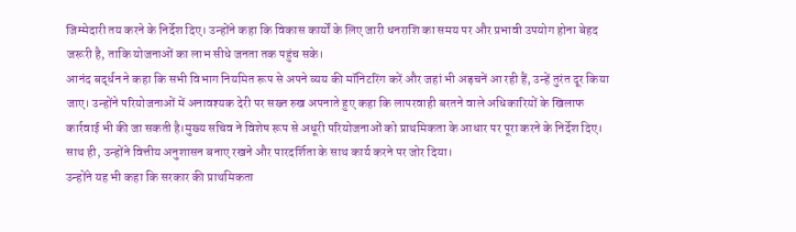जिम्मेदारी तय करने के निर्देश दिए। उन्होंने कहा कि विकास कार्यों के लिए जारी धनराशि का समय पर और प्रभावी उपयोग होना बेहद जरूरी है, ताकि योजनाओं का लाभ सीधे जनता तक पहुंच सके।
आनंद बर्द्धन ने कहा कि सभी विभाग नियमित रूप से अपने व्यय की मॉनिटरिंग करें और जहां भी अड़चनें आ रही हैं, उन्हें तुरंत दूर किया जाए। उन्होंने परियोजनाओं में अनावश्यक देरी पर सख्त रुख अपनाते हुए कहा कि लापरवाही बरतने वाले अधिकारियों के खिलाफ कार्रवाई भी की जा सकती है।मुख्य सचिव ने विशेष रूप से अधूरी परियोजनाओं को प्राथमिकता के आधार पर पूरा करने के निर्देश दिए। साथ ही, उन्होंने वित्तीय अनुशासन बनाए रखने और पारदर्शिता के साथ कार्य करने पर जोर दिया।
उन्होंने यह भी कहा कि सरकार की प्राथमिकता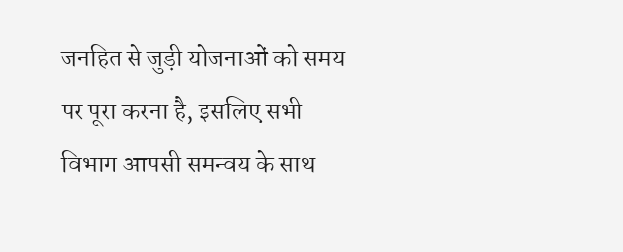जनहित से जुड़ी योजनाओं को समय पर पूरा करना है, इसलिए सभी विभाग आपसी समन्वय के साथ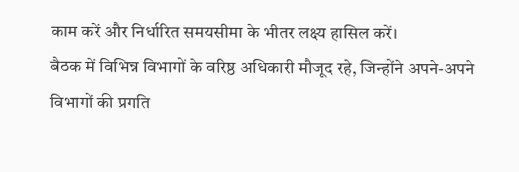काम करें और निर्धारित समयसीमा के भीतर लक्ष्य हासिल करें।
बैठक में विभिन्न विभागों के वरिष्ठ अधिकारी मौजूद रहे, जिन्होंने अपने-अपने विभागों की प्रगति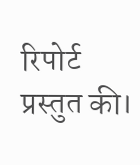रिपोर्ट प्रस्तुत की।